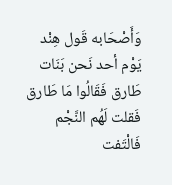وَأَصْحَابه قَول هِنْد يَوْم أحد نَحن بَنَات طَارق فَقَالُوا مَا طَارق فَقلت لَهُم النَّجْم فَالْتَفت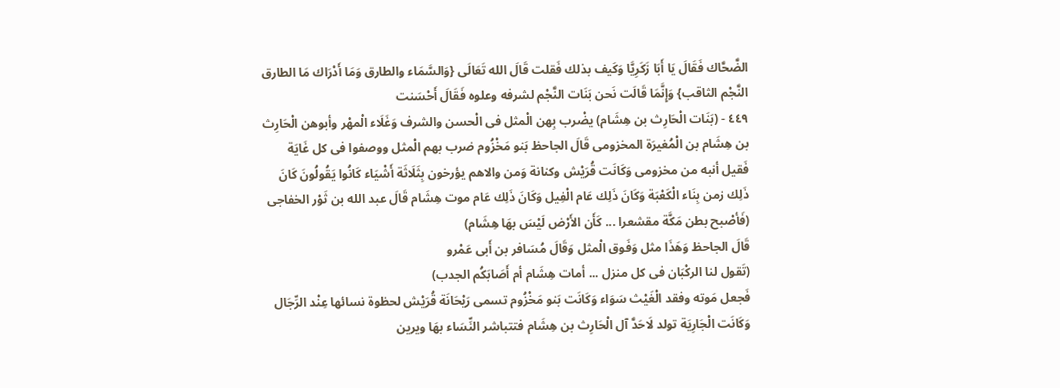الضَّحَّاك فَقَالَ يَا أَبَا زَكَرِيَّا وَكَيف بذلك فَقلت قَالَ الله تَعَالَى {وَالسَّمَاء والطارق وَمَا أَدْرَاك مَا الطارق النَّجْم الثاقب} وَإِنَّمَا قَالَت نَحن بَنَات النَّجْم لشرفه وعلوه فَقَالَ أَحْسَنت
٤٤٩ - (بَنَات الْحَارِث بن هِشَام) يضْرب بِهن الْمثل فى الْحسن والشرف وَغَلَاء الْمهْر وأبوهن الْحَارِث بن هِشَام بن الْمُغيرَة المخزومى قَالَ الجاحظ بَنو مَخْزُوم ضرب بهم الْمثل ووصفوا فى كل غَايَة فَقيل أنبه من مخزومى وَكَانَت قُرَيْش وكنانة وَمن والاهم يؤرخون بِثَلَاثَة أَشْيَاء كَانُوا يَقُولُونَ كَانَ ذَلِك زمن بِنَاء الْكَعْبَة وَكَانَ ذَلِك عَام الْفِيل وَكَانَ ذَلِك عَام موت هِشَام قَالَ عبد الله بن ثَوْر الخفاجى
(فَأصْبح بطن مَكَّة مقشعرا ... كَأَن الأَرْض لَيْسَ بهَا هِشَام)
قَالَ الجاحظ وَهَذَا مثل وَفَوق الْمثل وَقَالَ مُسَافر بن أَبى عَمْرو
(تَقول لنا الركْبَان فى كل منزل ... أمات هِشَام أم أَصَابَكُم الجدب)
فَجعل مَوته وفقد الْغَيْث سَوَاء وَكَانَت بَنو مَخْزُوم تسمى رَيْحَانَة قُرَيْش لحظوة نسائها عِنْد الرِّجَال وَكَانَت الْجَارِيَة تولد لَاحَدَّ آل الْحَارِث بن هِشَام فتتباشر النِّسَاء بهَا ويرين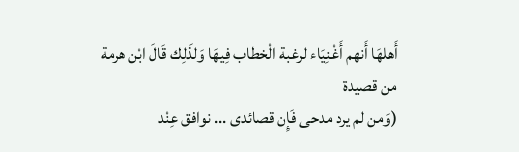أَهلهَا أَنهم أَغْنِيَاء لرغبة الْخطاب فِيهَا وَلذَلِك قَالَ ابْن هرمة من قصيدة
(وَمن لم يرد مدحى فَإِن قصائدى ... نوافق عِنْد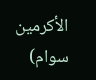الأكرمين سوام)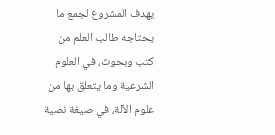يهدف المشروع لجمع ما يحتاجه طالب العلم من كتب وبحوث، في العلوم الشرعية وما يتعلق بها من علوم الآلة، في صيغة نصية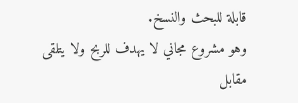قابلة للبحث والنسخ.
وهو مشروع مجاني لا يهدف للربح ولا يتلقى مقابل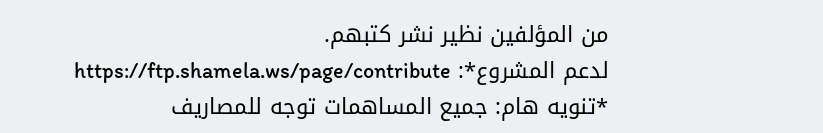من المؤلفين نظير نشر كتبهم.
لدعم المشروع*: https://ftp.shamela.ws/page/contribute
*تنويه هام: جميع المساهمات توجه للمصاريف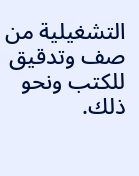التشغيلية من صف وتدقيق للكتب ونحو ذلك.